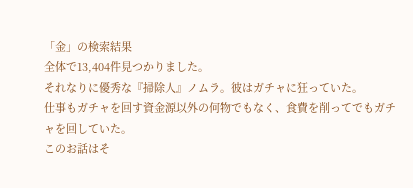「金」の検索結果
全体で13,404件見つかりました。
それなりに優秀な『掃除人』ノムラ。彼はガチャに狂っていた。
仕事もガチャを回す資金源以外の何物でもなく、食費を削ってでもガチャを回していた。
このお話はそ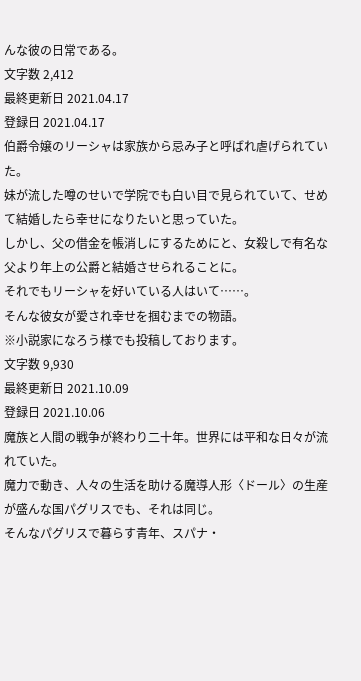んな彼の日常である。
文字数 2,412
最終更新日 2021.04.17
登録日 2021.04.17
伯爵令嬢のリーシャは家族から忌み子と呼ばれ虐げられていた。
妹が流した噂のせいで学院でも白い目で見られていて、せめて結婚したら幸せになりたいと思っていた。
しかし、父の借金を帳消しにするためにと、女殺しで有名な父より年上の公爵と結婚させられることに。
それでもリーシャを好いている人はいて……。
そんな彼女が愛され幸せを掴むまでの物語。
※小説家になろう様でも投稿しております。
文字数 9,930
最終更新日 2021.10.09
登録日 2021.10.06
魔族と人間の戦争が終わり二十年。世界には平和な日々が流れていた。
魔力で動き、人々の生活を助ける魔導人形〈ドール〉の生産が盛んな国パグリスでも、それは同じ。
そんなパグリスで暮らす青年、スパナ・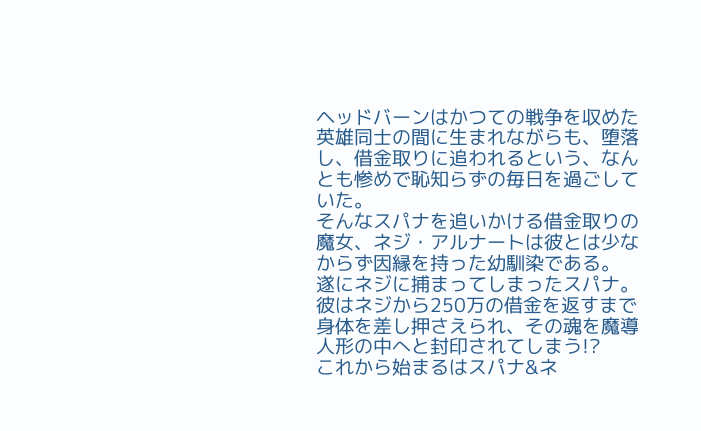ヘッドバーンはかつての戦争を収めた英雄同士の間に生まれながらも、堕落し、借金取りに追われるという、なんとも惨めで恥知らずの毎日を過ごしていた。
そんなスパナを追いかける借金取りの魔女、ネジ・アルナートは彼とは少なからず因縁を持った幼馴染である。
遂にネジに捕まってしまったスパナ。彼はネジから250万の借金を返すまで身体を差し押さえられ、その魂を魔導人形の中へと封印されてしまう!?
これから始まるはスパナ&ネ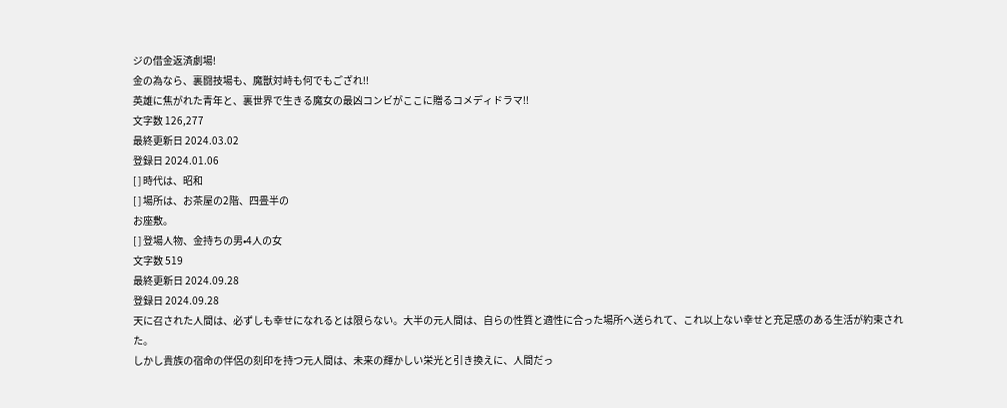ジの借金返済劇場!
金の為なら、裏闘技場も、魔獣対峙も何でもござれ!!
英雄に焦がれた青年と、裏世界で生きる魔女の最凶コンビがここに贈るコメディドラマ!!
文字数 126,277
最終更新日 2024.03.02
登録日 2024.01.06
[ ] 時代は、昭和
[ ] 場所は、お茶屋の2階、四畳半の
お座敷。
[ ] 登場人物、金持ちの男•4人の女
文字数 519
最終更新日 2024.09.28
登録日 2024.09.28
天に召された人間は、必ずしも幸せになれるとは限らない。大半の元人間は、自らの性質と適性に合った場所へ送られて、これ以上ない幸せと充足感のある生活が約束された。
しかし貴族の宿命の伴侶の刻印を持つ元人間は、未来の輝かしい栄光と引き換えに、人間だっ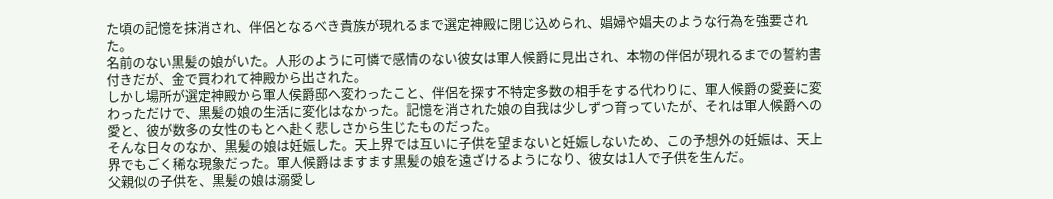た頃の記憶を抹消され、伴侶となるべき貴族が現れるまで選定神殿に閉じ込められ、娼婦や娼夫のような行為を強要された。
名前のない黒髪の娘がいた。人形のように可憐で感情のない彼女は軍人候爵に見出され、本物の伴侶が現れるまでの誓約書付きだが、金で買われて神殿から出された。
しかし場所が選定神殿から軍人侯爵邸へ変わったこと、伴侶を探す不特定多数の相手をする代わりに、軍人候爵の愛妾に変わっただけで、黒髪の娘の生活に変化はなかった。記憶を消された娘の自我は少しずつ育っていたが、それは軍人候爵への愛と、彼が数多の女性のもとへ赴く悲しさから生じたものだった。
そんな日々のなか、黒髪の娘は妊娠した。天上界では互いに子供を望まないと妊娠しないため、この予想外の妊娠は、天上界でもごく稀な現象だった。軍人候爵はますます黒髪の娘を遠ざけるようになり、彼女は1人で子供を生んだ。
父親似の子供を、黒髪の娘は溺愛し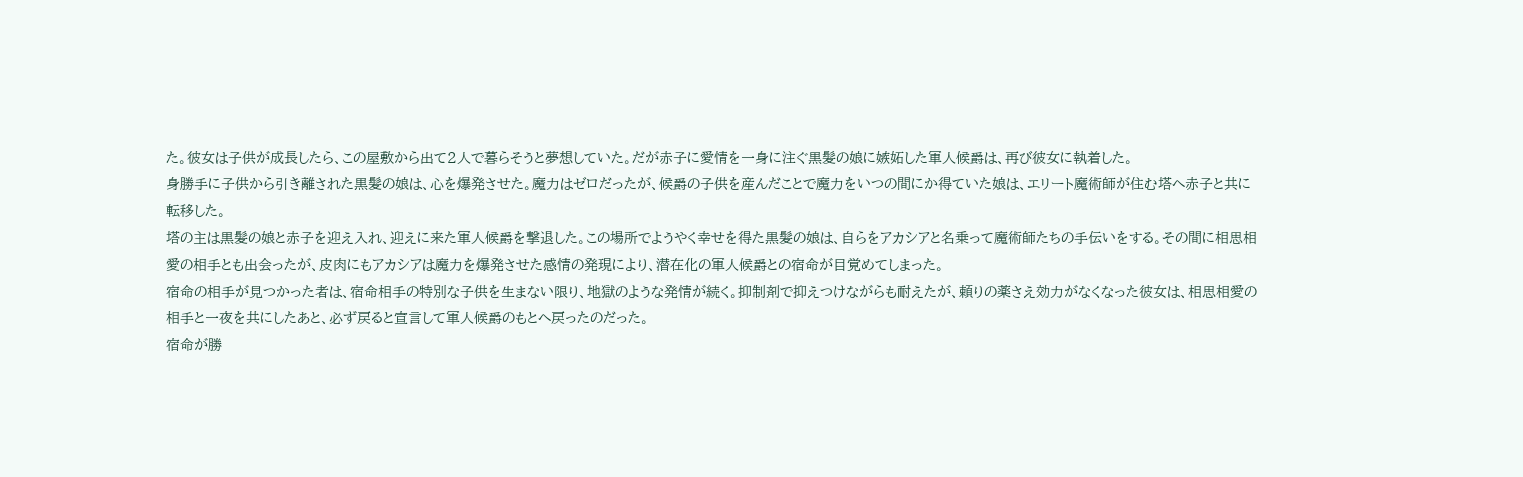た。彼女は子供が成長したら、この屋敷から出て2人で暮らそうと夢想していた。だが赤子に愛情を一身に注ぐ黒髪の娘に嫉妬した軍人候爵は、再び彼女に執着した。
身勝手に子供から引き離された黒髪の娘は、心を爆発させた。魔力はゼロだったが、候爵の子供を産んだことで魔力をいつの間にか得ていた娘は、エリート魔術師が住む塔へ赤子と共に転移した。
塔の主は黒髪の娘と赤子を迎え入れ、迎えに来た軍人候爵を撃退した。この場所でようやく幸せを得た黒髪の娘は、自らをアカシアと名乗って魔術師たちの手伝いをする。その間に相思相愛の相手とも出会ったが、皮肉にもアカシアは魔力を爆発させた感情の発現により、潜在化の軍人候爵との宿命が目覚めてしまった。
宿命の相手が見つかった者は、宿命相手の特別な子供を生まない限り、地獄のような発情が続く。抑制剤で抑えつけながらも耐えたが、頼りの薬さえ効力がなくなった彼女は、相思相愛の相手と一夜を共にしたあと、必ず戻ると宣言して軍人候爵のもとへ戻ったのだった。
宿命が勝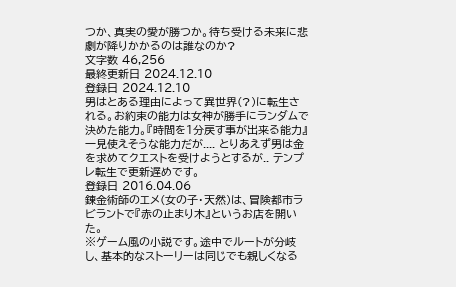つか、真実の愛が勝つか。待ち受ける未来に悲劇が降りかかるのは誰なのか?
文字数 46,256
最終更新日 2024.12.10
登録日 2024.12.10
男はとある理由によって異世界(?)に転生される。お約束の能力は女神が勝手にランダムで決めた能力。『時間を1分戻す事が出来る能力』一見使えそうな能力だが.... とりあえず男は金を求めてクエストを受けようとするが.. テンプレ転生で更新遅めです。
登録日 2016.04.06
錬金術師のエメ(女の子・天然)は、冒険都市ラビラントで『赤の止まり木』というお店を開いた。
※ゲーム風の小説です。途中でルートが分岐し、基本的なストーリーは同じでも親しくなる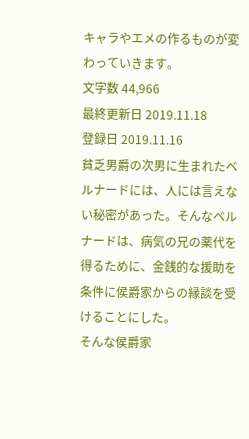キャラやエメの作るものが変わっていきます。
文字数 44,966
最終更新日 2019.11.18
登録日 2019.11.16
貧乏男爵の次男に生まれたベルナードには、人には言えない秘密があった。そんなベルナードは、病気の兄の薬代を得るために、金銭的な援助を条件に侯爵家からの縁談を受けることにした。
そんな侯爵家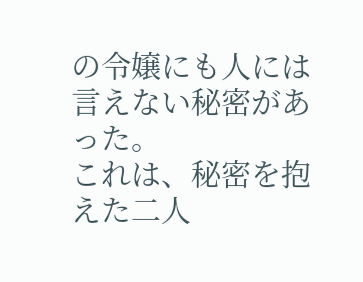の令嬢にも人には言えない秘密があった。
これは、秘密を抱えた二人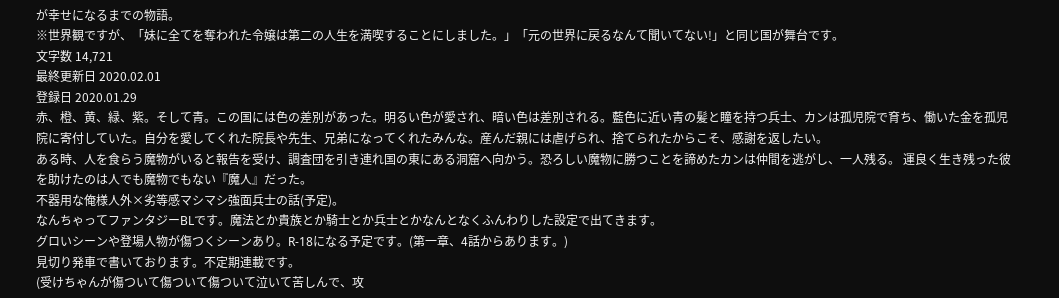が幸せになるまでの物語。
※世界観ですが、「妹に全てを奪われた令嬢は第二の人生を満喫することにしました。」「元の世界に戻るなんて聞いてない!」と同じ国が舞台です。
文字数 14,721
最終更新日 2020.02.01
登録日 2020.01.29
赤、橙、黄、緑、紫。そして青。この国には色の差別があった。明るい色が愛され、暗い色は差別される。藍色に近い青の髪と瞳を持つ兵士、カンは孤児院で育ち、働いた金を孤児院に寄付していた。自分を愛してくれた院長や先生、兄弟になってくれたみんな。産んだ親には虐げられ、捨てられたからこそ、感謝を返したい。
ある時、人を食らう魔物がいると報告を受け、調査団を引き連れ国の東にある洞窟へ向かう。恐ろしい魔物に勝つことを諦めたカンは仲間を逃がし、一人残る。 運良く生き残った彼を助けたのは人でも魔物でもない『魔人』だった。
不器用な俺様人外×劣等感マシマシ強面兵士の話(予定)。
なんちゃってファンタジーBLです。魔法とか貴族とか騎士とか兵士とかなんとなくふんわりした設定で出てきます。
グロいシーンや登場人物が傷つくシーンあり。R-18になる予定です。(第一章、4話からあります。)
見切り発車で書いております。不定期連載です。
(受けちゃんが傷ついて傷ついて傷ついて泣いて苦しんで、攻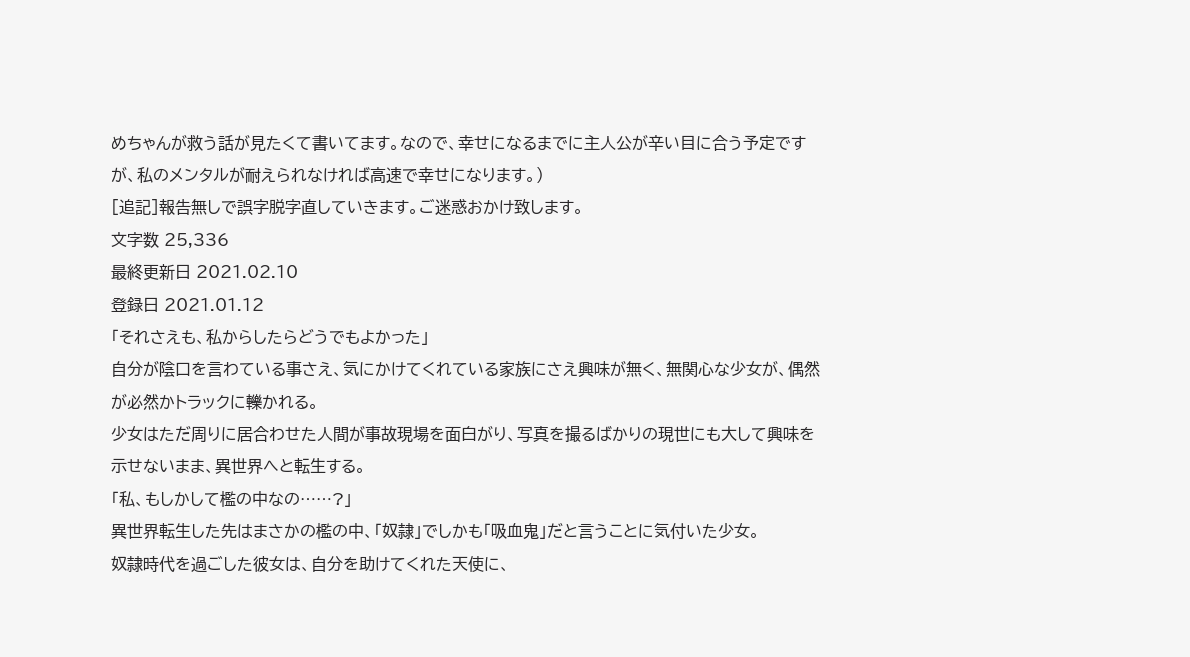めちゃんが救う話が見たくて書いてます。なので、幸せになるまでに主人公が辛い目に合う予定ですが、私のメンタルが耐えられなければ高速で幸せになります。)
[追記]報告無しで誤字脱字直していきます。ご迷惑おかけ致します。
文字数 25,336
最終更新日 2021.02.10
登録日 2021.01.12
「それさえも、私からしたらどうでもよかった」
自分が陰口を言わている事さえ、気にかけてくれている家族にさえ興味が無く、無関心な少女が、偶然が必然かトラックに轢かれる。
少女はただ周りに居合わせた人間が事故現場を面白がり、写真を撮るばかりの現世にも大して興味を示せないまま、異世界へと転生する。
「私、もしかして檻の中なの⋯⋯?」
異世界転生した先はまさかの檻の中、「奴隷」でしかも「吸血鬼」だと言うことに気付いた少女。
奴隷時代を過ごした彼女は、自分を助けてくれた天使に、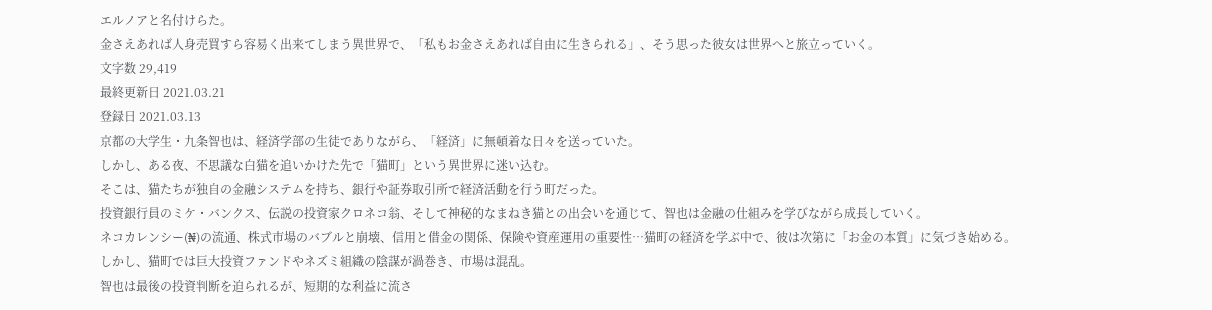エルノアと名付けらた。
金さえあれば人身売買すら容易く出来てしまう異世界で、「私もお金さえあれば自由に生きられる」、そう思った彼女は世界へと旅立っていく。
文字数 29,419
最終更新日 2021.03.21
登録日 2021.03.13
京都の大学生・九条智也は、経済学部の生徒でありながら、「経済」に無頓着な日々を送っていた。
しかし、ある夜、不思議な白猫を追いかけた先で「猫町」という異世界に迷い込む。
そこは、猫たちが独自の金融システムを持ち、銀行や証券取引所で経済活動を行う町だった。
投資銀行員のミケ・バンクス、伝説の投資家クロネコ翁、そして神秘的なまねき猫との出会いを通じて、智也は金融の仕組みを学びながら成長していく。
ネコカレンシー(₦)の流通、株式市場のバブルと崩壊、信用と借金の関係、保険や資産運用の重要性…猫町の経済を学ぶ中で、彼は次第に「お金の本質」に気づき始める。
しかし、猫町では巨大投資ファンドやネズミ組織の陰謀が渦巻き、市場は混乱。
智也は最後の投資判断を迫られるが、短期的な利益に流さ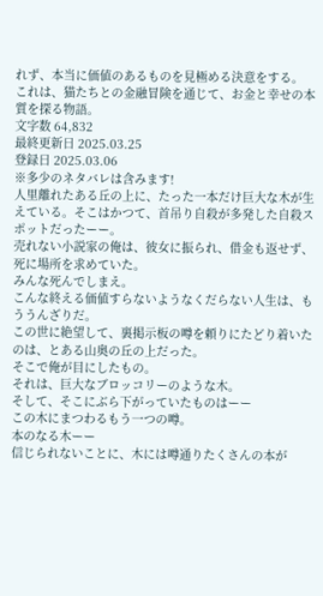れず、本当に価値のあるものを見極める決意をする。
これは、猫たちとの金融冒険を通じて、お金と幸せの本質を探る物語。
文字数 64,832
最終更新日 2025.03.25
登録日 2025.03.06
※多少のネタバレは含みます!
人里離れたある丘の上に、たった一本だけ巨大な木が生えている。そこはかつて、首吊り自殺が多発した自殺スポットだったーー。
売れない小説家の俺は、彼女に振られ、借金も返せず、死に場所を求めていた。
みんな死んでしまえ。
こんな終える価値すらないようなくだらない人生は、もううんざりだ。
この世に絶望して、裏掲示板の噂を頼りにたどり着いたのは、とある山奥の丘の上だった。
そこで俺が目にしたもの。
それは、巨大なブロッコリーのような木。
そして、そこにぶら下がっていたものはーー
この木にまつわるもう一つの噂。
本のなる木ーー
信じられないことに、木には噂通りたくさんの本が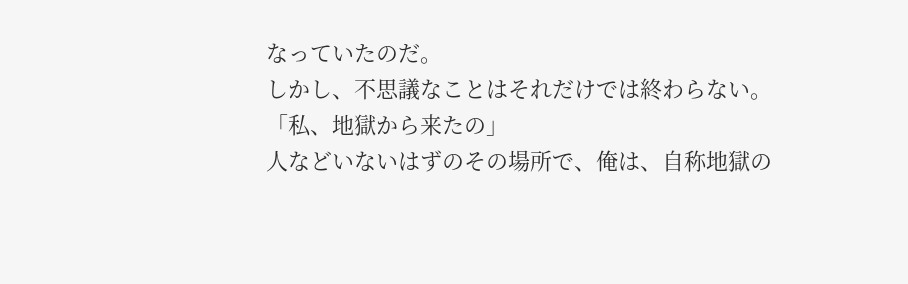なっていたのだ。
しかし、不思議なことはそれだけでは終わらない。
「私、地獄から来たの」
人などいないはずのその場所で、俺は、自称地獄の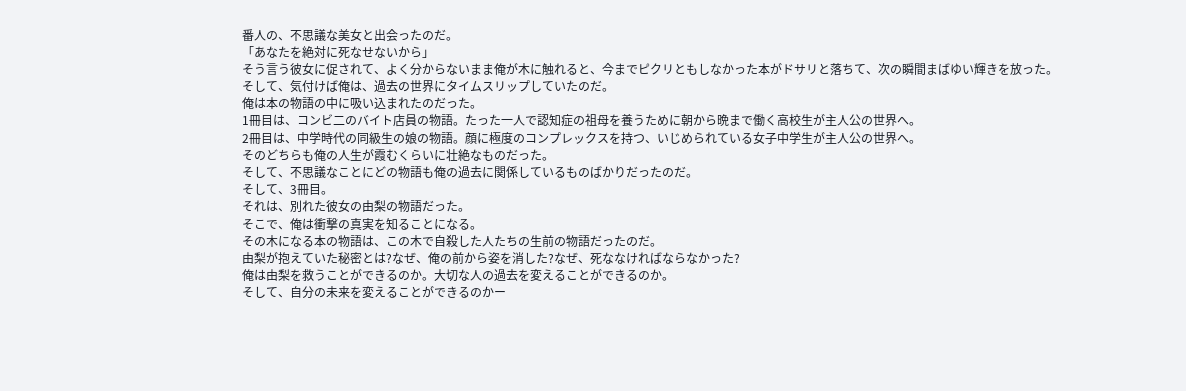番人の、不思議な美女と出会ったのだ。
「あなたを絶対に死なせないから」
そう言う彼女に促されて、よく分からないまま俺が木に触れると、今までピクリともしなかった本がドサリと落ちて、次の瞬間まばゆい輝きを放った。
そして、気付けば俺は、過去の世界にタイムスリップしていたのだ。
俺は本の物語の中に吸い込まれたのだった。
1冊目は、コンビ二のバイト店員の物語。たった一人で認知症の祖母を養うために朝から晩まで働く高校生が主人公の世界へ。
2冊目は、中学時代の同級生の娘の物語。顔に極度のコンプレックスを持つ、いじめられている女子中学生が主人公の世界へ。
そのどちらも俺の人生が霞むくらいに壮絶なものだった。
そして、不思議なことにどの物語も俺の過去に関係しているものばかりだったのだ。
そして、3冊目。
それは、別れた彼女の由梨の物語だった。
そこで、俺は衝撃の真実を知ることになる。
その木になる本の物語は、この木で自殺した人たちの生前の物語だったのだ。
由梨が抱えていた秘密とは?なぜ、俺の前から姿を消した?なぜ、死ななければならなかった?
俺は由梨を救うことができるのか。大切な人の過去を変えることができるのか。
そして、自分の未来を変えることができるのかー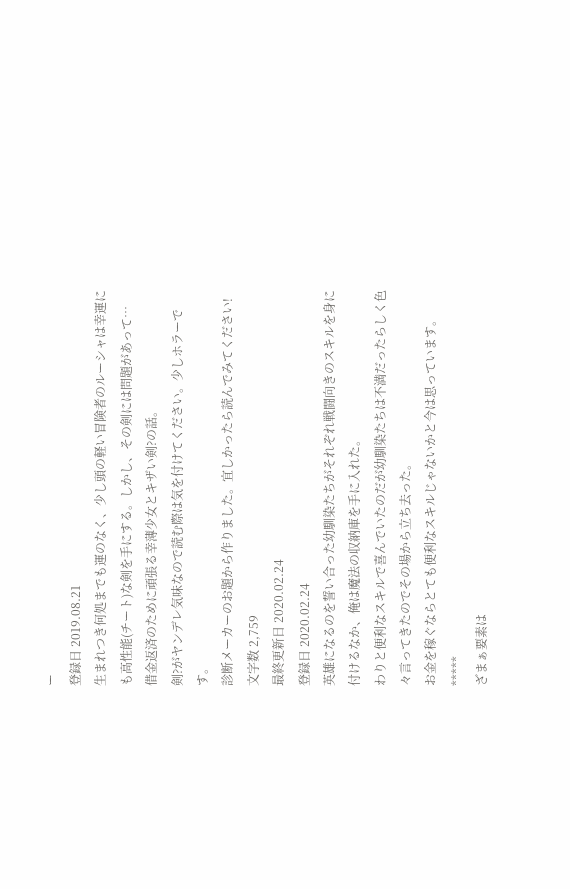ー
登録日 2019.08.21
生まれつき何処までも運のなく、少し頭の軽い冒険者のルーシャは幸運にも高性能(チート)な剣を手にする。しかし、その剣には問題があって…
借金返済のために頑張る幸薄少女とキザい剣?の話。
剣?がヤンデレ気味なので読む際は気を付けてください。少しホラーです。
診断メーカーのお題から作りました。宜しかったら読んでみてください!
文字数 2,759
最終更新日 2020.02.24
登録日 2020.02.24
英雄になるのを誓い合った幼馴染たちがそれぞれ戦闘向きのスキルを身に付けるなか、俺は魔法の収納庫を手に入れた。
わりと便利なスキルで喜んでいたのだが幼馴染たちは不満だったらしく色々言ってきたのでその場から立ち去った。
お金を稼ぐならとても便利なスキルじゃないかと今は思っています。
*****
ざまぁ要素は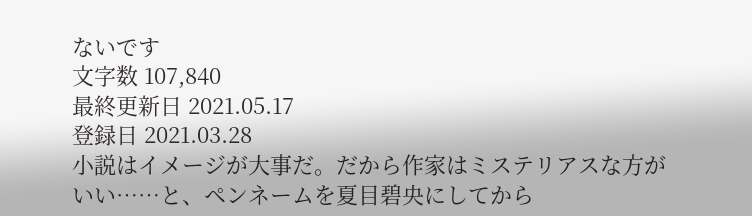ないです
文字数 107,840
最終更新日 2021.05.17
登録日 2021.03.28
小説はイメージが大事だ。だから作家はミステリアスな方がいい……と、ペンネームを夏目碧央にしてから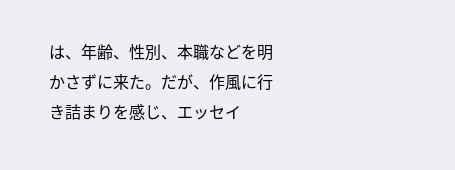は、年齢、性別、本職などを明かさずに来た。だが、作風に行き詰まりを感じ、エッセイ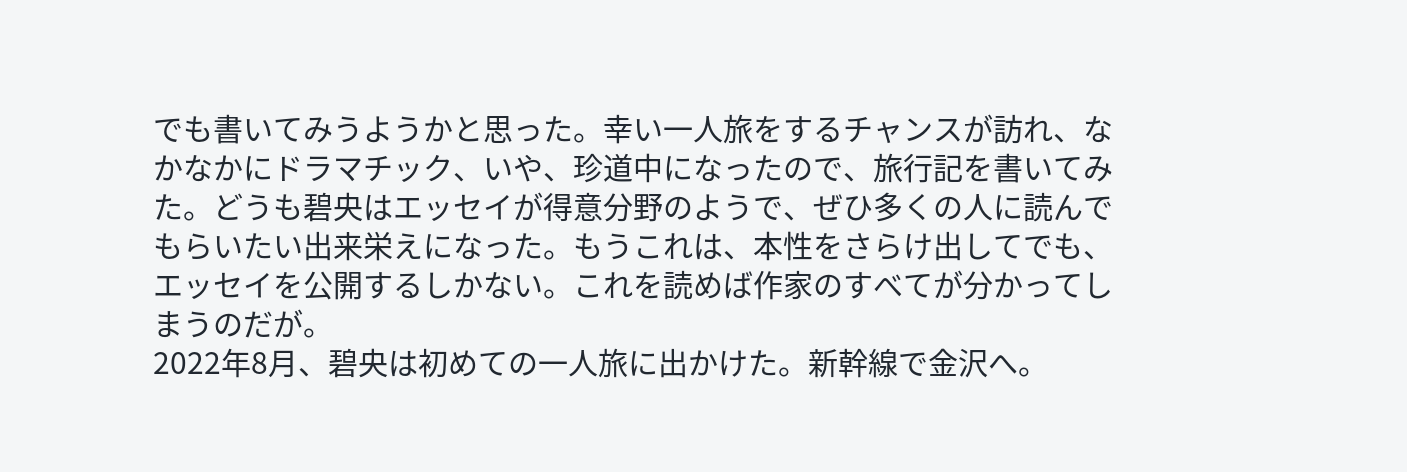でも書いてみうようかと思った。幸い一人旅をするチャンスが訪れ、なかなかにドラマチック、いや、珍道中になったので、旅行記を書いてみた。どうも碧央はエッセイが得意分野のようで、ぜひ多くの人に読んでもらいたい出来栄えになった。もうこれは、本性をさらけ出してでも、エッセイを公開するしかない。これを読めば作家のすべてが分かってしまうのだが。
2022年8月、碧央は初めての一人旅に出かけた。新幹線で金沢へ。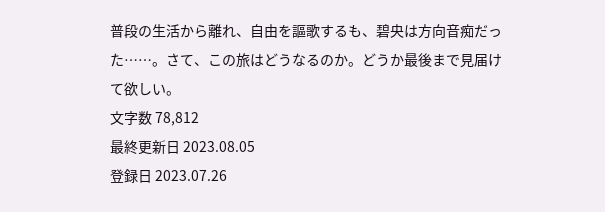普段の生活から離れ、自由を謳歌するも、碧央は方向音痴だった……。さて、この旅はどうなるのか。どうか最後まで見届けて欲しい。
文字数 78,812
最終更新日 2023.08.05
登録日 2023.07.26